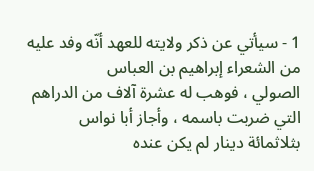1 - سيأتي عن ذكر ولايته للعهد أنّه وفد عليه من الشعراء إبراهيم بن العباس
الصولي ، فوهب له عشرة آلاف من الدراهم التي ضربت باسمه ، وأجاز أبا نواس
بثلاثمائة دينار لم يكن عنده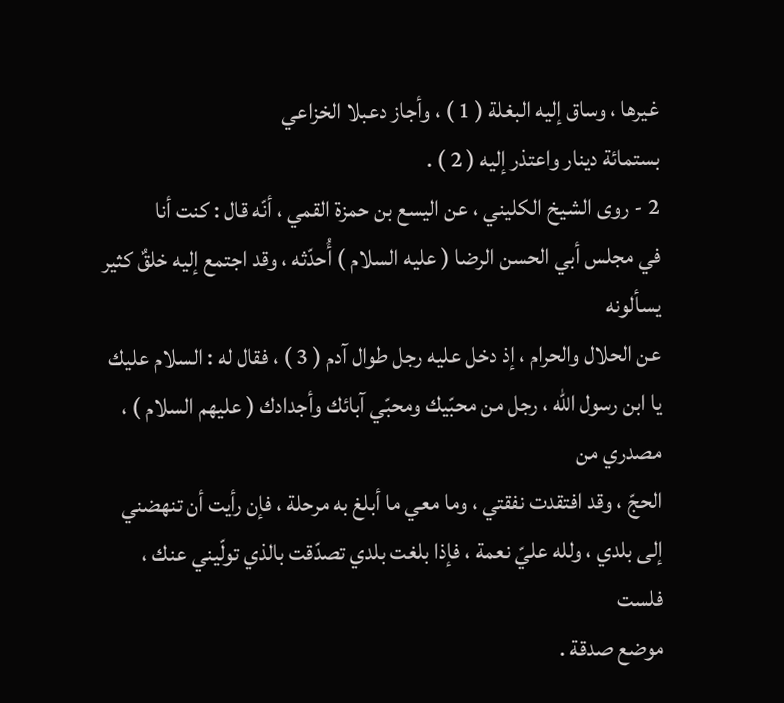غيرها ، وساق إليه البغلة ( 1 ) ، وأجاز دعبلا الخزاعي
بستمائة دينار واعتذر إليه ( 2 ) .
2 - روى الشيخ الكليني ، عن اليسع بن حمزة القمي ، أنّه قال : كنت أنا
في مجلس أبي الحسن الرضا ( عليه السلام ) أُحدّثه ، وقد اجتمع إليه خلقٌ كثير يسألونه
عن الحلال والحرام ، إذ دخل عليه رجل طوال آدم ( 3 ) ، فقال له : السلام عليك
يا ابن رسول الله ، رجل من محبّيك ومحبّي آبائك وأجدادك ( عليهم السلام ) ، مصدري من
الحجّ ، وقد افتقدت نفقتي ، وما معي ما أبلغ به مرحلة ، فإن رأيت أن تنهضني
إلى بلدي ، ولله عليّ نعمة ، فإذا بلغت بلدي تصدّقت بالذي تولّيني عنك ، فلست
موضع صدقة .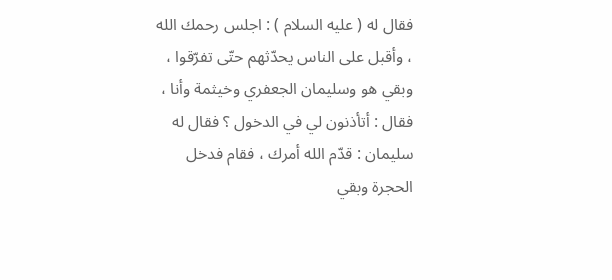فقال له ( عليه السلام ) : اجلس رحمك الله ، وأقبل على الناس يحدّثهم حتّى تفرّقوا ،
وبقي هو وسليمان الجعفري وخيثمة وأنا ، فقال : أتأذنون لي في الدخول ؟ فقال له
سليمان : قدّم الله أمرك ، فقام فدخل الحجرة وبقي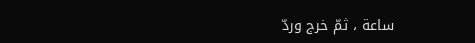ساعة ، ثمّ خرج وردّ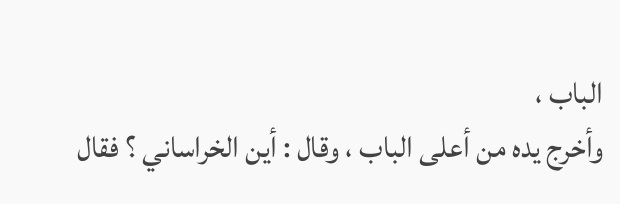الباب ،
وأخرج يده من أعلى الباب ، وقال : أين الخراساني ؟ فقال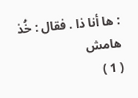: ها أنا ذا . فقال : خُذ
هامش
( 1 )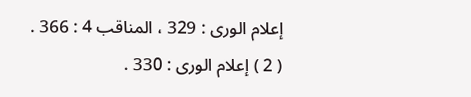إعلام الورى : 329 ، المناقب 4 : 366 .
( 2 ) إعلام الورى : 330 .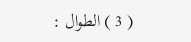( 3 ) الطوال :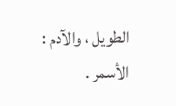الطويل ، والآدم : الأسمر .